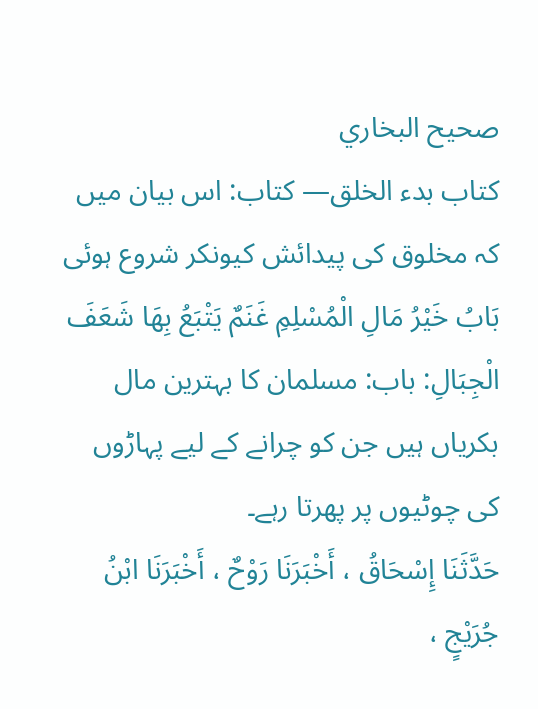صحيح البخاري
كتاب بدء الخلق— کتاب: اس بیان میں کہ مخلوق کی پیدائش کیونکر شروع ہوئی
بَابُ خَيْرُ مَالِ الْمُسْلِمِ غَنَمٌ يَتْبَعُ بِهَا شَعَفَ الْجِبَالِ: باب: مسلمان کا بہترین مال بکریاں ہیں جن کو چرانے کے لیے پہاڑوں کی چوٹیوں پر پھرتا رہے۔
حَدَّثَنَا إِسْحَاقُ ، أَخْبَرَنَا رَوْحٌ ، أَخْبَرَنَا ابْنُ جُرَيْجٍ ،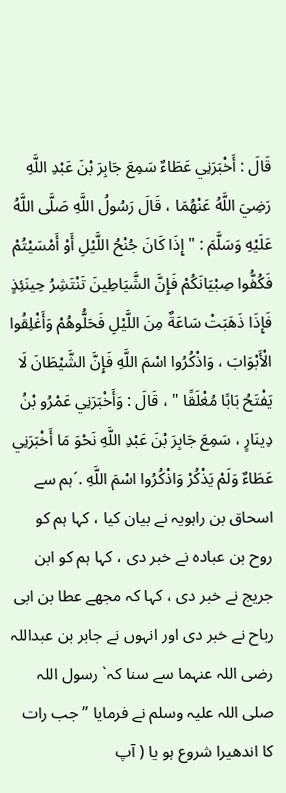قَالَ : أَخْبَرَنِي عَطَاءٌ سَمِعَ جَابِرَ بْنَ عَبْدِ اللَّهِ رَضِيَ اللَّهُ عَنْهُمَا ، قَالَ رَسُولُ اللَّهِ صَلَّى اللَّهُ عَلَيْهِ وَسَلَّمَ : " إِذَا كَانَ جُنْحُ اللَّيْلِ أَوْ أَمْسَيْتُمْ فَكُفُّوا صِبْيَانَكُمْ فَإِنَّ الشَّيَاطِينَ تَنْتَشِرُ حِينَئِذٍ فَإِذَا ذَهَبَتْ سَاعَةٌ مِنَ اللَّيْلِ فَحَلُّوهُمْ وَأَغْلِقُوا الْأَبْوَابَ ، وَاذْكُرُوا اسْمَ اللَّهِ فَإِنَّ الشَّيْطَانَ لَا يَفْتَحُ بَابًا مُغْلَقًا " ، قَالَ : وَأَخْبَرَنِي عَمْرُو بْنُ دِينَارٍ ، سَمِعَ جَابِرَ بْنَ عَبْدِ اللَّهِ نَحْوَ مَا أَخْبَرَنِي عَطَاءٌ وَلَمْ يَذْكُرْ وَاذْكُرُوا اسْمَ اللَّهِ .´ہم سے اسحاق بن راہویہ نے بیان کیا ، کہا ہم کو روح بن عبادہ نے خبر دی ، کہا ہم کو ابن جریج نے خبر دی ، کہا کہ مجھے عطا بن ابی رباح نے خبر دی اور انہوں نے جابر بن عبداللہ رضی اللہ عنہما سے سنا کہ` رسول اللہ صلی اللہ علیہ وسلم نے فرمایا ” جب رات کا اندھیرا شروع ہو یا ( آپ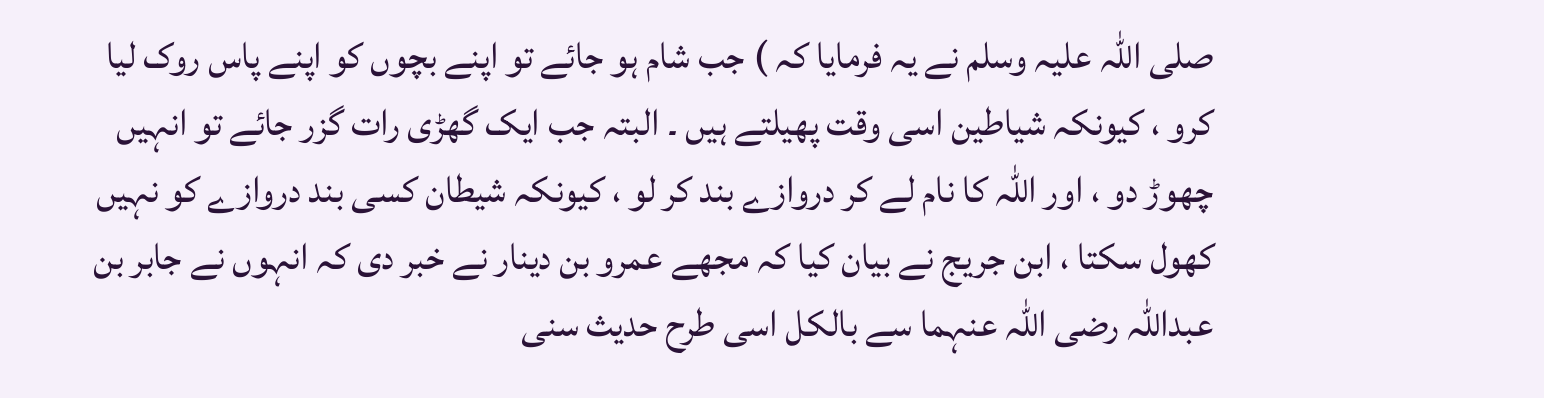صلی اللہ علیہ وسلم نے یہ فرمایا کہ ) جب شام ہو جائے تو اپنے بچوں کو اپنے پاس روک لیا کرو ، کیونکہ شیاطین اسی وقت پھیلتے ہیں ۔ البتہ جب ایک گھڑی رات گزر جائے تو انہیں چھوڑ دو ، اور اللہ کا نام لے کر دروازے بند کر لو ، کیونکہ شیطان کسی بند دروازے کو نہیں کھول سکتا ، ابن جریج نے بیان کیا کہ مجھے عمرو بن دینار نے خبر دی کہ انہوں نے جابر بن عبداللہ رضی اللہ عنہما سے بالکل اسی طرح حدیث سنی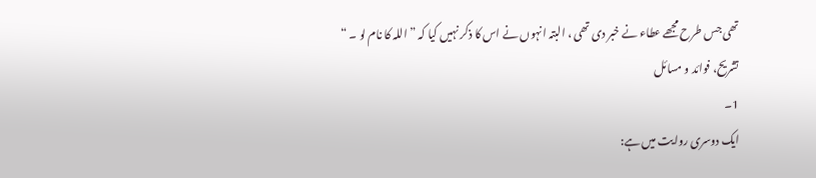تھی جس طرح مجھے عطاء نے خبر دی تھی ، البتہ انہوں نے اس کا ذکر نہیں کیا کہ ” اللہ کا نام لو ۔ “
تشریح، فوائد و مسائل
1۔
ایک دوسری روایت میں ہے: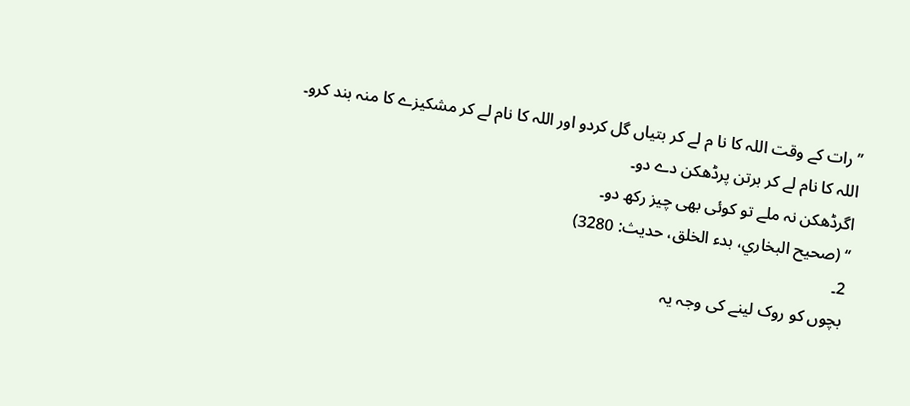’’رات کے وقت اللہ کا نا م لے کر بتیاں گل کردو اور اللہ کا نام لے کر مشکیزے کا منہ بند کرو۔
اللہ کا نام لے کر برتن پرڈھکن دے دو۔
اگرڈھکن نہ ملے تو کوئی بھی چیز رکھ دو۔
‘‘ (صحیح البخاري، بدء الخلق، حدیث: 3280)
2۔
بچوں کو روک لینے کی وجہ یہ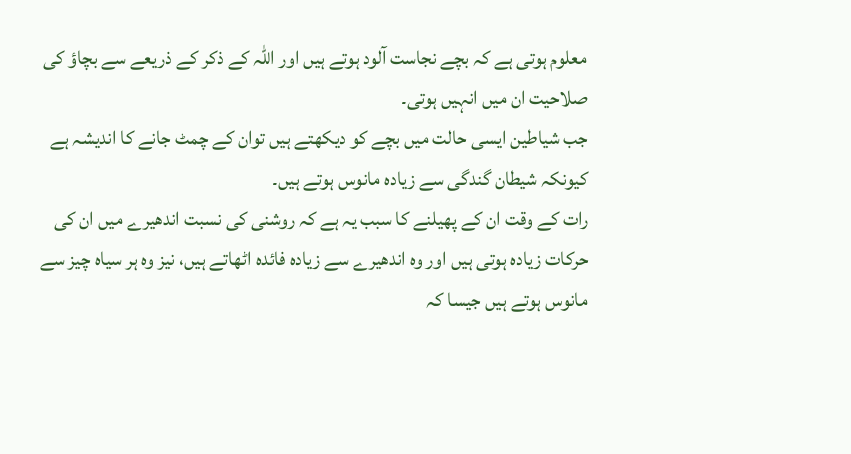معلوم ہوتی ہے کہ بچے نجاست آلود ہوتے ہیں اور اللہ کے ذکر کے ذریعے سے بچاؤ کی صلاحیت ان میں انہیں ہوتی۔
جب شیاطین ایسی حالت میں بچے کو دیکھتے ہیں توان کے چمٹ جانے کا اندیشہ ہے کیونکہ شیطان گندگی سے زیادہ مانوس ہوتے ہیں۔
رات کے وقت ان کے پھیلنے کا سبب یہ ہے کہ روشنی کی نسبت اندھیرے میں ان کی حرکات زیادہ ہوتی ہیں اور وہ اندھیرے سے زیادہ فائدہ اٹھاتے ہیں، نیز وہ ہر سیاہ چیز سے مانوس ہوتے ہیں جیسا کہ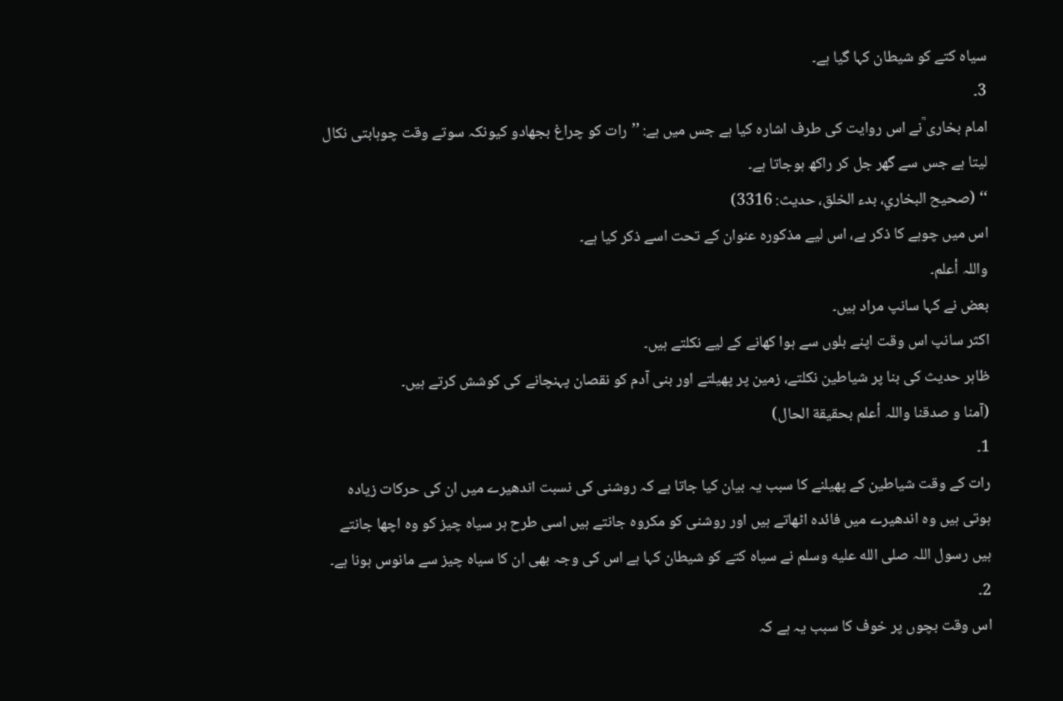سیاہ کتے کو شیطان کہا گیا ہے۔
3۔
امام بخاری ؒنے اس روایت کی طرف اشارہ کیا ہے جس میں ہے: ’’رات کو چراغ بجھادو کیونکہ سوتے وقت چوہابتی نکال لیتا ہے جس سے گھر جل کر راکھ ہوجاتا ہے۔
‘‘ (صحیح البخاري، بدء الخلق، حدیث: 3316)
اس میں چوہے کا ذکر ہے، اس لیے مذکورہ عنوان کے تحت اسے ذکر کیا ہے۔
واللہ أعلم۔
بعض نے کہا سانپ مراد ہیں۔
اکثر سانپ اس وقت اپنے بلوں سے ہوا کھانے کے لیے نکلتے ہیں۔
ظاہر حدیث کی بنا پر شیاطین نکلتے، زمین پر پھیلتے اور بنی آدم کو نقصان پہنچانے کی کوشش کرتے ہیں۔
(آمنا و صدقنا واللہ أعلم بحقیقة الحال)
1۔
رات کے وقت شیاطین کے پھیلنے کا سبب یہ بیان کیا جاتا ہے کہ روشنی کی نسبت اندھیرے میں ان کی حرکات زیادہ ہوتی ہیں وہ اندھیرے میں فائدہ اٹھاتے ہیں اور روشنی کو مکروہ جانتے ہیں اسی طرح ہر سیاہ چیز کو وہ اچھا جانتے ہیں رسول اللہ صلى الله عليه وسلم نے سیاہ کتے کو شیطان کہا ہے اس کی وجہ بھی ان کا سیاہ چیز سے مانوس ہونا ہے۔
2۔
اس وقت بچوں پر خوف کا سبب یہ ہے کہ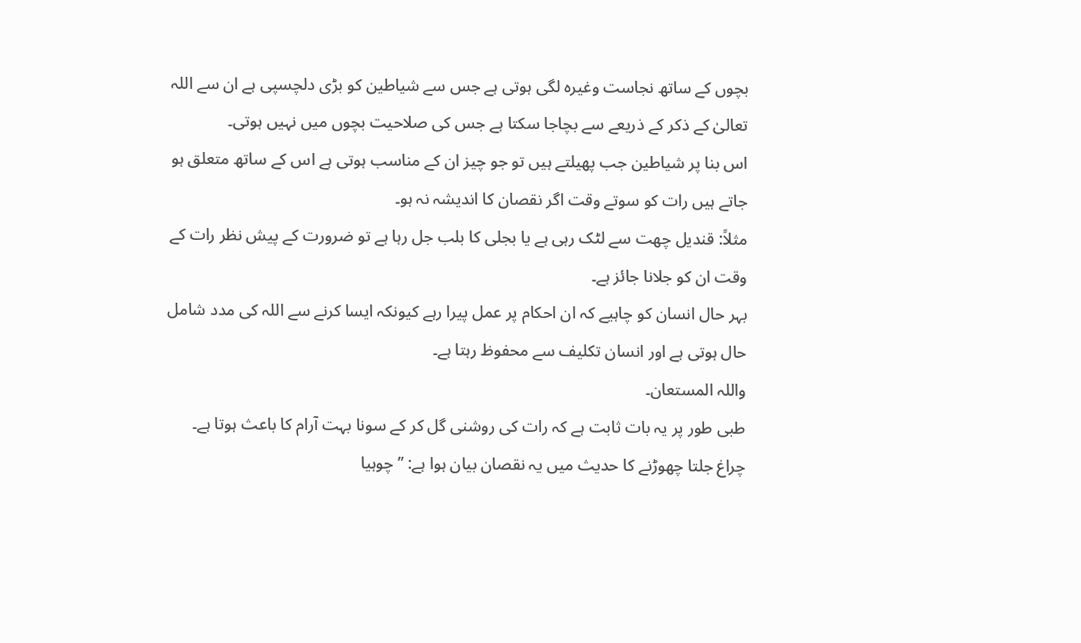بچوں کے ساتھ نجاست وغیرہ لگی ہوتی ہے جس سے شیاطین کو بڑی دلچسپی ہے ان سے اللہ تعالیٰ کے ذکر کے ذریعے سے بچاجا سکتا ہے جس کی صلاحیت بچوں میں نہیں ہوتی۔
اس بنا پر شیاطین جب پھیلتے ہیں تو جو چیز ان کے مناسب ہوتی ہے اس کے ساتھ متعلق ہو جاتے ہیں رات کو سوتے وقت اگر نقصان کا اندیشہ نہ ہو۔
مثلاً: قندیل چھت سے لٹک رہی ہے یا بجلی کا بلب جل رہا ہے تو ضرورت کے پیش نظر رات کے وقت ان کو جلانا جائز ہے۔
بہر حال انسان کو چاہیے کہ ان احکام پر عمل پیرا رہے کیونکہ ایسا کرنے سے اللہ کی مدد شامل حال ہوتی ہے اور انسان تکلیف سے محفوظ رہتا ہے۔
واللہ المستعان۔
طبی طور پر یہ بات ثابت ہے کہ رات کی روشنی گل کر کے سونا بہت آرام کا باعث ہوتا ہے۔
چراغ جلتا چھوڑنے کا حدیث میں یہ نقصان بیان ہوا ہے: ’’چوہیا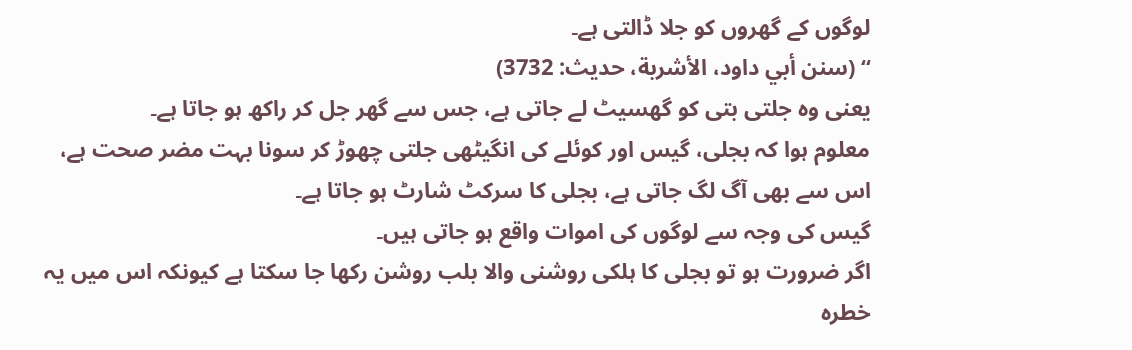لوگوں کے گھروں کو جلا ڈالتی ہے۔
‘‘ (سنن أبي داود، الأشربة، حدیث: 3732)
یعنی وہ جلتی بتی کو گھسیٹ لے جاتی ہے، جس سے گھر جل کر راکھ ہو جاتا ہے۔
معلوم ہوا کہ بجلی، گیس اور کوئلے کی انگیٹھی جلتی چھوڑ کر سونا بہت مضر صحت ہے، اس سے بھی آگ لگ جاتی ہے، بجلی کا سرکٹ شارٹ ہو جاتا ہے۔
گیس کی وجہ سے لوگوں کی اموات واقع ہو جاتی ہیں۔
اگر ضرورت ہو تو بجلی کا ہلکی روشنی والا بلب روشن رکھا جا سکتا ہے کیونکہ اس میں یہ خطرہ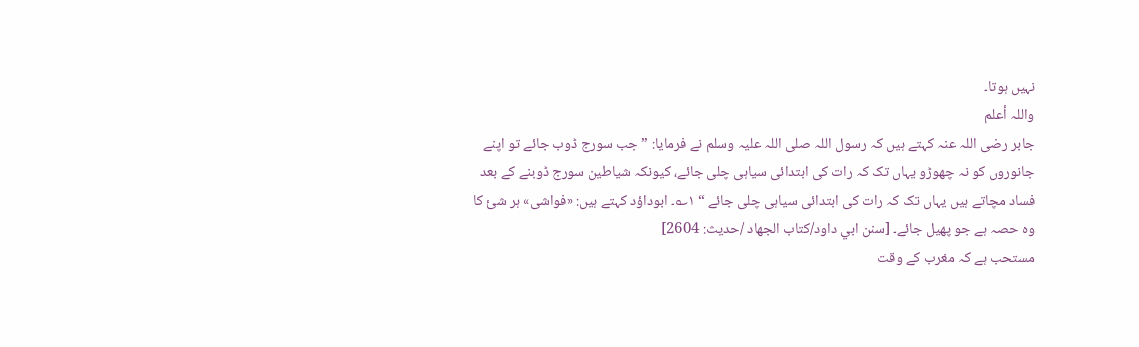نہیں ہوتا۔
واللہ أعلم
جابر رضی اللہ عنہ کہتے ہیں کہ رسول اللہ صلی اللہ علیہ وسلم نے فرمایا: ” جب سورج ڈوب جائے تو اپنے جانوروں کو نہ چھوڑو یہاں تک کہ رات کی ابتدائی سیاہی چلی جائے، کیونکہ شیاطین سورج ڈوبنے کے بعد فساد مچاتے ہیں یہاں تک کہ رات کی ابتدائی سیاہی چلی جائے “ ۱؎۔ ابوداؤد کہتے ہیں: «فواشی» ہر شیٔ کا وہ حصہ ہے جو پھیل جائے۔ [سنن ابي داود/كتاب الجهاد /حدیث: 2604]
مستحب ہے کہ مغرب کے وقت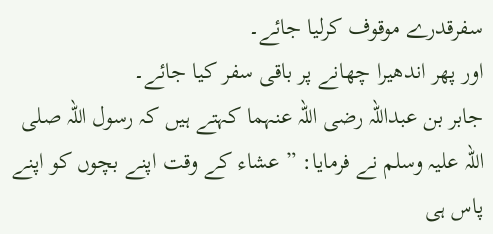سفرقدرے موقوف کرلیا جائے۔
اور پھر اندھیرا چھانے پر باقی سفر کیا جائے۔
جابر بن عبداللہ رضی اللہ عنہما کہتے ہیں کہ رسول اللہ صلی اللہ علیہ وسلم نے فرمایا: ” عشاء کے وقت اپنے بچوں کو اپنے پاس ہی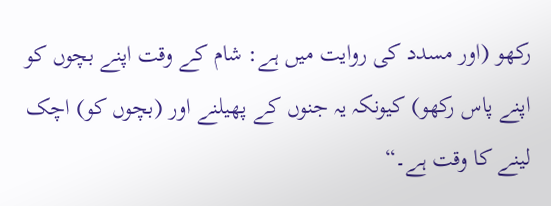رکھو (اور مسدد کی روایت میں ہے: شام کے وقت اپنے بچوں کو اپنے پاس رکھو) کیونکہ یہ جنوں کے پھیلنے اور (بچوں کو) اچک لینے کا وقت ہے۔“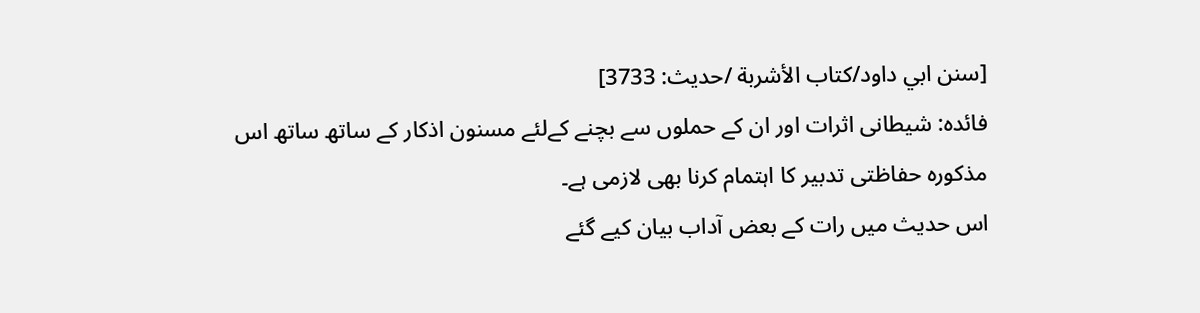[سنن ابي داود/كتاب الأشربة /حدیث: 3733]
فائدہ: شیطانی اثرات اور ان کے حملوں سے بچنے کےلئے مسنون اذکار کے ساتھ ساتھ اس مذکورہ حفاظتی تدبیر کا اہتمام کرنا بھی لازمی ہے۔
اس حدیث میں رات کے بعض آداب بیان کیے گئے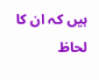ہیں کہ ان کا لحاظ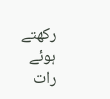رکھتے ہوئے رات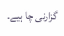گزارنی چا ہیے۔